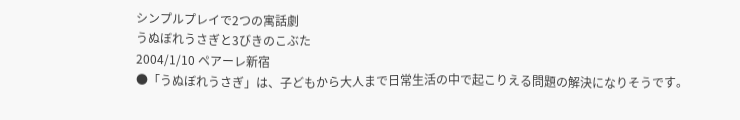シンプルプレイで2つの寓話劇
うぬぼれうさぎと3びきのこぶた
2004/1/10 ペアーレ新宿
●「うぬぼれうさぎ」は、子どもから大人まで日常生活の中で起こりえる問題の解決になりそうです。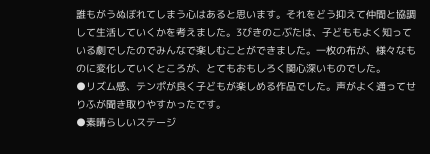誰もがうぬぼれてしまう心はあると思います。それをどう抑えて仲間と協調して生活していくかを考えました。3びきのこぶたは、子どももよく知っている劇でしたのでみんなで楽しむことができました。一枚の布が、様々なものに変化していくところが、とてもおもしろく関心深いものでした。
●リズム感、テンポが良く子どもが楽しめる作品でした。声がよく通ってせりふが聞き取りやすかったです。
●素晴らしいステージ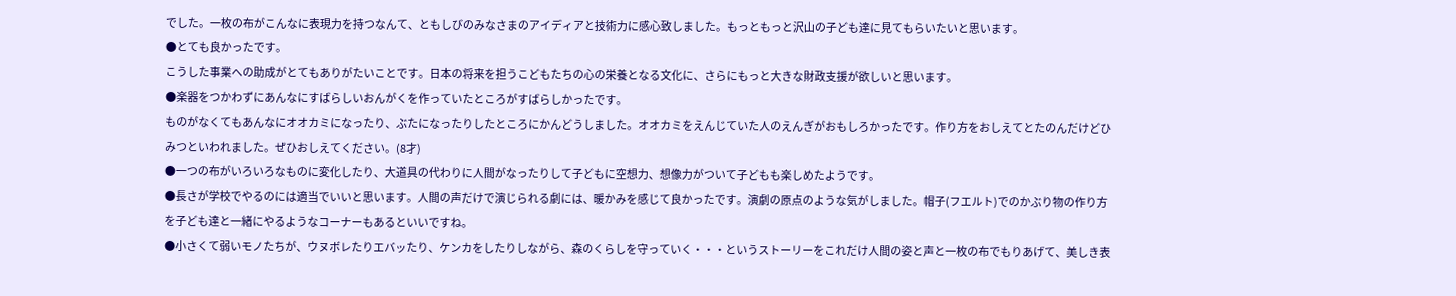でした。一枚の布がこんなに表現力を持つなんて、ともしびのみなさまのアイディアと技術力に感心致しました。もっともっと沢山の子ども達に見てもらいたいと思います。
●とても良かったです。
こうした事業への助成がとてもありがたいことです。日本の将来を担うこどもたちの心の栄養となる文化に、さらにもっと大きな財政支援が欲しいと思います。
●楽器をつかわずにあんなにすばらしいおんがくを作っていたところがすばらしかったです。
ものがなくてもあんなにオオカミになったり、ぶたになったりしたところにかんどうしました。オオカミをえんじていた人のえんぎがおもしろかったです。作り方をおしえてとたのんだけどひみつといわれました。ぜひおしえてください。(8才)
●一つの布がいろいろなものに変化したり、大道具の代わりに人間がなったりして子どもに空想力、想像力がついて子どもも楽しめたようです。
●長さが学校でやるのには適当でいいと思います。人間の声だけで演じられる劇には、暖かみを感じて良かったです。演劇の原点のような気がしました。帽子(フエルト)でのかぶり物の作り方を子ども達と一緒にやるようなコーナーもあるといいですね。
●小さくて弱いモノたちが、ウヌボレたりエバッたり、ケンカをしたりしながら、森のくらしを守っていく・・・というストーリーをこれだけ人間の姿と声と一枚の布でもりあげて、美しき表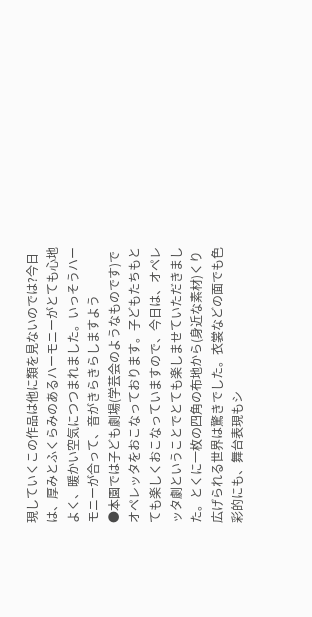現していくこの作品は他に類を見ないのでは?今日は、厚みとふくらみのあるハーモニーがとても心地よく、暖かい空気につつまれました。いっそうハーモニーが合って、音がきらきらしますよう
●本園では子ども劇場(学芸会のようなものです)でオペレッタをおこなっております。子どもたちもとても楽しくおこなっていますので、今日は、オペレッタ劇ということでとても楽しませていただきました。とくに一枚の四角の布地から(身近な素材)くり広げられる世界は驚きでした。衣裳などの面でも色彩的にも、舞台表現もシ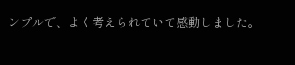ンプルで、よく考えられていて感動しました。